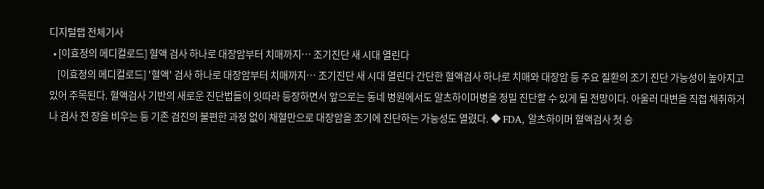디지털랩 전체기사
  • [이효정의 메디컬로드] 혈액 검사 하나로 대장암부터 치매까지… 조기진단 새 시대 열린다
    [이효정의 메디컬로드] '혈액' 검사 하나로 대장암부터 치매까지… 조기진단 새 시대 열린다 간단한 혈액검사 하나로 치매와 대장암 등 주요 질환의 조기 진단 가능성이 높아지고 있어 주목된다. 혈액검사 기반의 새로운 진단법들이 잇따라 등장하면서 앞으로는 동네 병원에서도 알츠하이머병을 정밀 진단할 수 있게 될 전망이다. 아울러 대변을 직접 채취하거나 검사 전 장을 비우는 등 기존 검진의 불편한 과정 없이 채혈만으로 대장암을 조기에 진단하는 가능성도 열렸다. ◆ FDA, 알츠하이머 혈액검사 첫 승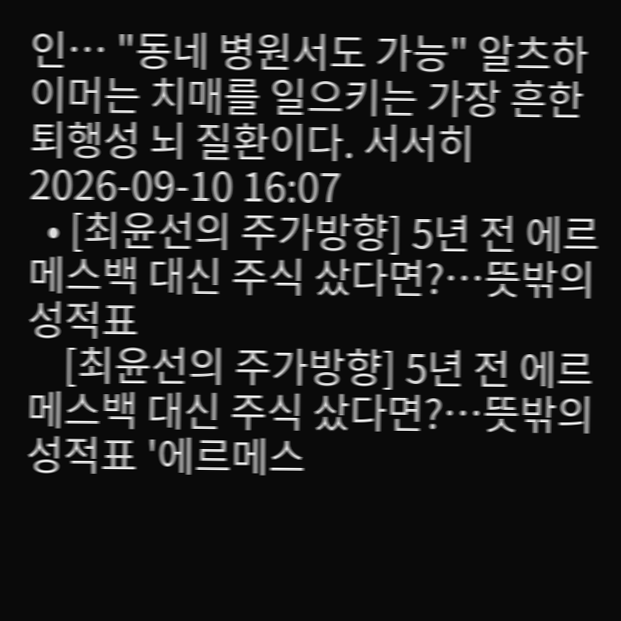인… "동네 병원서도 가능" 알츠하이머는 치매를 일으키는 가장 흔한 퇴행성 뇌 질환이다. 서서히 2026-09-10 16:07
  • [최윤선의 주가방향] 5년 전 에르메스백 대신 주식 샀다면?…뜻밖의 성적표
    [최윤선의 주가방향] 5년 전 에르메스백 대신 주식 샀다면?…뜻밖의 성적표 '에르메스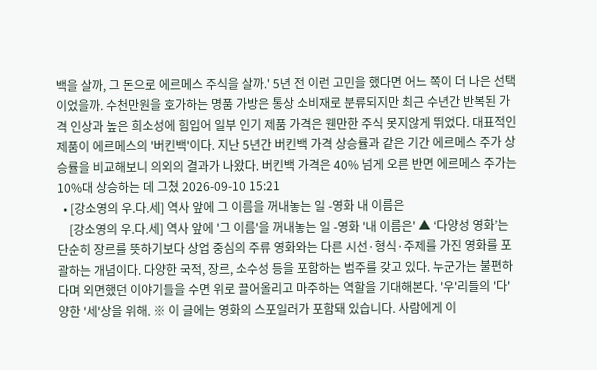백을 살까, 그 돈으로 에르메스 주식을 살까.' 5년 전 이런 고민을 했다면 어느 쪽이 더 나은 선택이었을까. 수천만원을 호가하는 명품 가방은 통상 소비재로 분류되지만 최근 수년간 반복된 가격 인상과 높은 희소성에 힘입어 일부 인기 제품 가격은 웬만한 주식 못지않게 뛰었다. 대표적인 제품이 에르메스의 '버킨백'이다. 지난 5년간 버킨백 가격 상승률과 같은 기간 에르메스 주가 상승률을 비교해보니 의외의 결과가 나왔다. 버킨백 가격은 40% 넘게 오른 반면 에르메스 주가는 10%대 상승하는 데 그쳤 2026-09-10 15:21
  • [강소영의 우.다.세] 역사 앞에 그 이름을 꺼내놓는 일 -영화 내 이름은
    [강소영의 우.다.세] 역사 앞에 '그 이름'을 꺼내놓는 일 -영화 '내 이름은' ▲ ‘다양성 영화’는 단순히 장르를 뜻하기보다 상업 중심의 주류 영화와는 다른 시선·형식·주제를 가진 영화를 포괄하는 개념이다. 다양한 국적, 장르, 소수성 등을 포함하는 범주를 갖고 있다. 누군가는 불편하다며 외면했던 이야기들을 수면 위로 끌어올리고 마주하는 역할을 기대해본다. '우'리들의 '다'양한 '세'상을 위해. ※ 이 글에는 영화의 스포일러가 포함돼 있습니다. 사람에게 이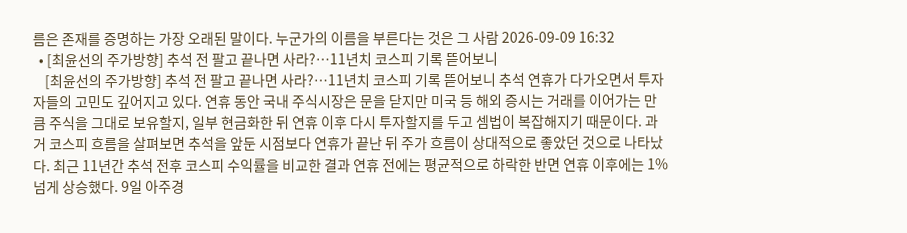름은 존재를 증명하는 가장 오래된 말이다. 누군가의 이름을 부른다는 것은 그 사람 2026-09-09 16:32
  • [최윤선의 주가방향] 추석 전 팔고 끝나면 사라?…11년치 코스피 기록 뜯어보니
    [최윤선의 주가방향] 추석 전 팔고 끝나면 사라?…11년치 코스피 기록 뜯어보니 추석 연휴가 다가오면서 투자자들의 고민도 깊어지고 있다. 연휴 동안 국내 주식시장은 문을 닫지만 미국 등 해외 증시는 거래를 이어가는 만큼 주식을 그대로 보유할지, 일부 현금화한 뒤 연휴 이후 다시 투자할지를 두고 셈법이 복잡해지기 때문이다. 과거 코스피 흐름을 살펴보면 추석을 앞둔 시점보다 연휴가 끝난 뒤 주가 흐름이 상대적으로 좋았던 것으로 나타났다. 최근 11년간 추석 전후 코스피 수익률을 비교한 결과 연휴 전에는 평균적으로 하락한 반면 연휴 이후에는 1% 넘게 상승했다. 9일 아주경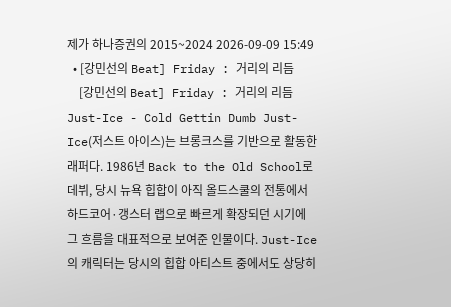제가 하나증권의 2015~2024 2026-09-09 15:49
  • [강민선의 Beat] Friday : 거리의 리듬
    [강민선의 Beat] Friday : 거리의 리듬 Just-Ice - Cold Gettin Dumb Just-Ice(저스트 아이스)는 브롱크스를 기반으로 활동한 래퍼다. 1986년 Back to the Old School로 데뷔, 당시 뉴욕 힙합이 아직 올드스쿨의 전통에서 하드코어·갱스터 랩으로 빠르게 확장되던 시기에 그 흐름을 대표적으로 보여준 인물이다. Just-Ice의 캐릭터는 당시의 힙합 아티스트 중에서도 상당히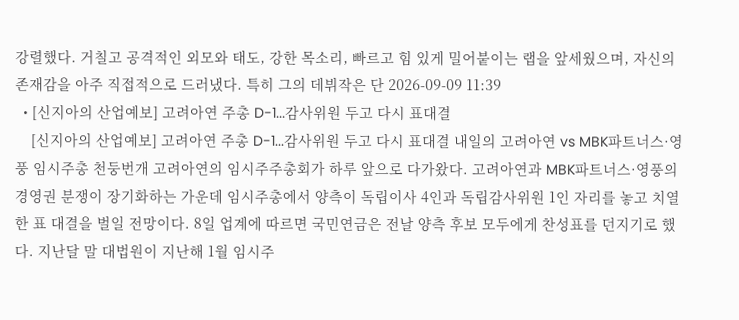강렬했다. 거칠고 공격적인 외모와 태도, 강한 목소리, 빠르고 힘 있게 밀어붙이는 랩을 앞세웠으며, 자신의 존재감을 아주 직접적으로 드러냈다. 특히 그의 데뷔작은 단 2026-09-09 11:39
  • [신지아의 산업예보] 고려아연 주총 D-1...감사위원 두고 다시 표대결
    [신지아의 산업예보] 고려아연 주총 D-1...감사위원 두고 다시 표대결 내일의 고려아연 vs MBK파트너스·영풍 임시주총 천둥번개 고려아연의 임시주주총회가 하루 앞으로 다가왔다. 고려아연과 MBK파트너스·영풍의 경영권 분쟁이 장기화하는 가운데 임시주총에서 양측이 독립이사 4인과 독립감사위원 1인 자리를 놓고 치열한 표 대결을 벌일 전망이다. 8일 업계에 따르면 국민연금은 전날 양측 후보 모두에게 찬성표를 던지기로 했다. 지난달 말 대법원이 지난해 1월 임시주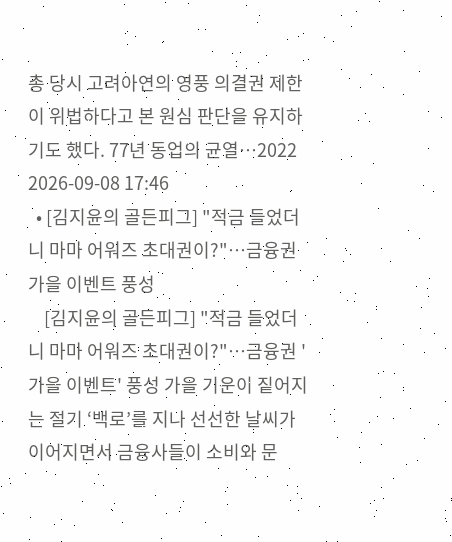총 당시 고려아연의 영풍 의결권 제한이 위법하다고 본 원심 판단을 유지하기도 했다. 77년 동업의 균열…2022 2026-09-08 17:46
  • [김지윤의 골든피그] "적금 들었더니 마마 어워즈 초대권이?"…금융권 가을 이벤트 풍성
    [김지윤의 골든피그] "적금 들었더니 마마 어워즈 초대권이?"…금융권 '가을 이벤트' 풍성 가을 기운이 짙어지는 절기 ‘백로’를 지나 선선한 날씨가 이어지면서 금융사들이 소비와 문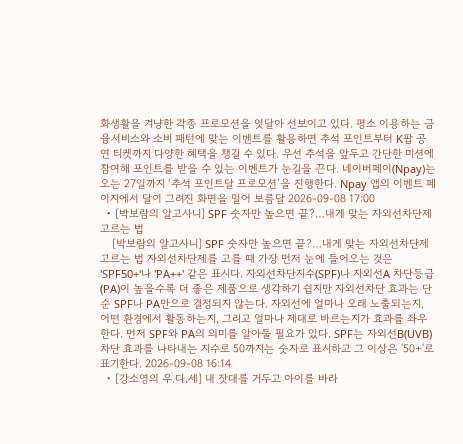화생활을 겨냥한 각종 프로모션을 잇달아 선보이고 있다. 평소 이용하는 금융서비스와 소비 패턴에 맞는 이벤트를 활용하면 추석 포인트부터 K팝 공연 티켓까지 다양한 혜택을 챙길 수 있다. 우선 추석을 앞두고 간단한 미션에 참여해 포인트를 받을 수 있는 이벤트가 눈길을 끈다. 네이버페이(Npay)는 오는 27일까지 ‘추석 포인트달 프로모션’을 진행한다. Npay 앱의 이벤트 페이지에서 달이 그려진 화면을 밀어 보름달 2026-09-08 17:00
  • [박보람의 알고사니] SPF 숫자만 높으면 끝?…내게 맞는 자외선차단제 고르는 법
    [박보람의 알고사니] SPF 숫자만 높으면 끝?…내게 맞는 자외선차단제 고르는 법 자외선차단제를 고를 때 가장 먼저 눈에 들어오는 것은 'SPF50+'나 'PA++' 같은 표시다. 자외선차단지수(SPF)나 자외선A 차단등급(PA)이 높을수록 더 좋은 제품으로 생각하기 쉽지만 자외선차단 효과는 단순 SPF나 PA만으로 결정되지 않는다. 자외선에 얼마나 오래 노출되는지, 어떤 환경에서 활동하는지, 그리고 얼마나 제대로 바르는지가 효과를 좌우한다. 먼저 SPF와 PA의 의미를 알아둘 필요가 있다. SPF는 자외선B(UVB) 차단 효과를 나타내는 지수로 50까지는 숫자로 표시하고 그 이상은 '50+'로 표기한다. 2026-09-08 16:14
  • [강소영의 우.다.세] 내 잣대를 거두고 아이를 바라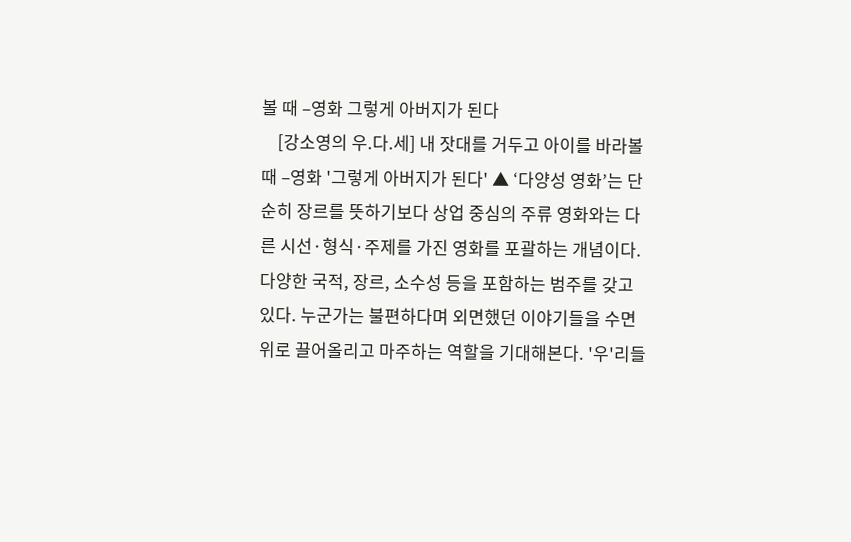볼 때 –영화 그렇게 아버지가 된다
    [강소영의 우.다.세] 내 잣대를 거두고 아이를 바라볼 때 –영화 '그렇게 아버지가 된다' ▲ ‘다양성 영화’는 단순히 장르를 뜻하기보다 상업 중심의 주류 영화와는 다른 시선·형식·주제를 가진 영화를 포괄하는 개념이다. 다양한 국적, 장르, 소수성 등을 포함하는 범주를 갖고 있다. 누군가는 불편하다며 외면했던 이야기들을 수면 위로 끌어올리고 마주하는 역할을 기대해본다. '우'리들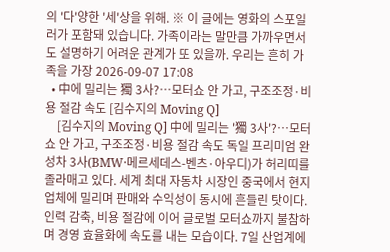의 '다'양한 '세'상을 위해. ※ 이 글에는 영화의 스포일러가 포함돼 있습니다. 가족이라는 말만큼 가까우면서도 설명하기 어려운 관계가 또 있을까. 우리는 흔히 가족을 가장 2026-09-07 17:08
  • 中에 밀리는 獨 3사?…모터쇼 안 가고, 구조조정·비용 절감 속도 [김수지의 Moving Q]
    [김수지의 Moving Q] 中에 밀리는 '獨 3사'?…모터쇼 안 가고, 구조조정·비용 절감 속도 독일 프리미엄 완성차 3사(BMW·메르세데스-벤츠·아우디)가 허리띠를 졸라매고 있다. 세계 최대 자동차 시장인 중국에서 현지 업체에 밀리며 판매와 수익성이 동시에 흔들린 탓이다. 인력 감축, 비용 절감에 이어 글로벌 모터쇼까지 불참하며 경영 효율화에 속도를 내는 모습이다. 7일 산업계에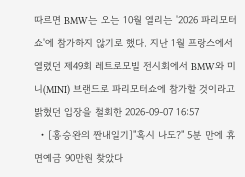따르면 BMW는 오는 10월 열리는 '2026 파리모터쇼'에 참가하지 않기로 했다. 지난 1월 프랑스에서 열렸던 제49회 레트로모빌 전시회에서 BMW와 미니(MINI) 브랜드로 파리모터쇼에 참가할 것이라고 밝혔던 입장을 철회한 2026-09-07 16:57
  • [홍승완의 짠내일기]"혹시 나도?" 5분 만에 휴면예금 90만원 찾았다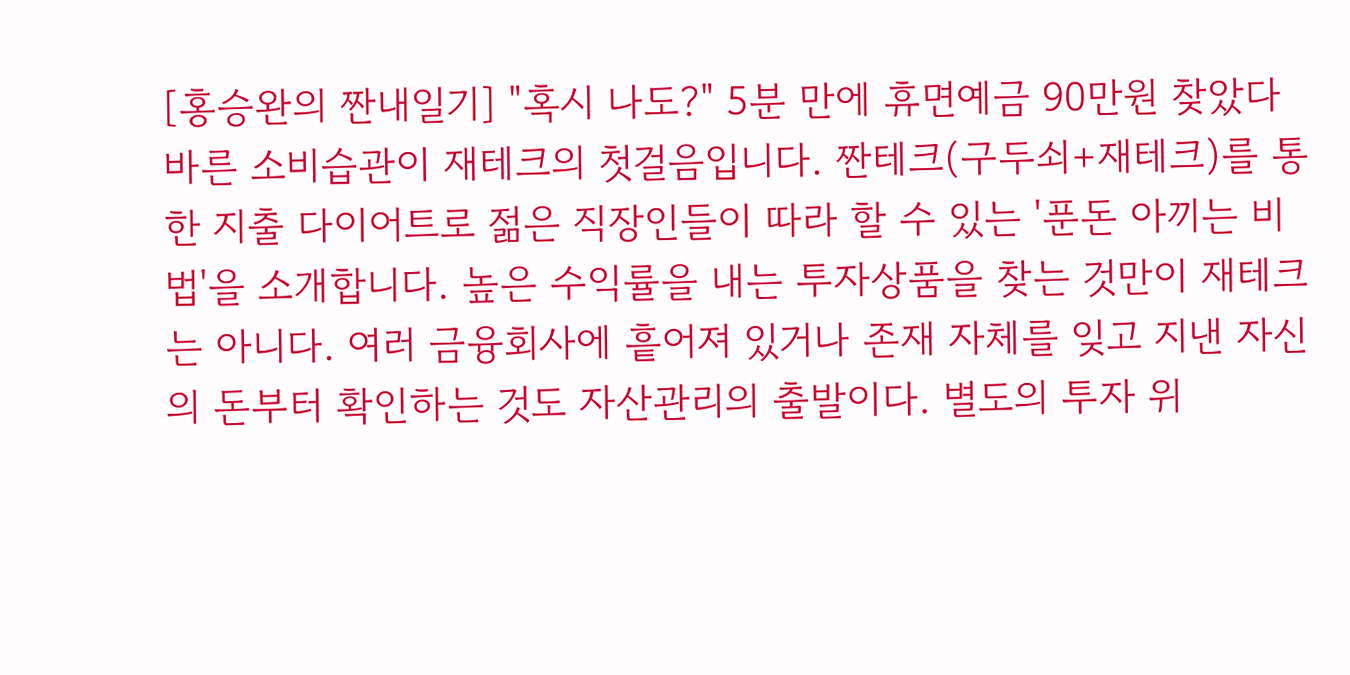[홍승완의 짠내일기] "혹시 나도?" 5분 만에 휴면예금 90만원 찾았다 바른 소비습관이 재테크의 첫걸음입니다. 짠테크(구두쇠+재테크)를 통한 지출 다이어트로 젊은 직장인들이 따라 할 수 있는 '푼돈 아끼는 비법'을 소개합니다. 높은 수익률을 내는 투자상품을 찾는 것만이 재테크는 아니다. 여러 금융회사에 흩어져 있거나 존재 자체를 잊고 지낸 자신의 돈부터 확인하는 것도 자산관리의 출발이다. 별도의 투자 위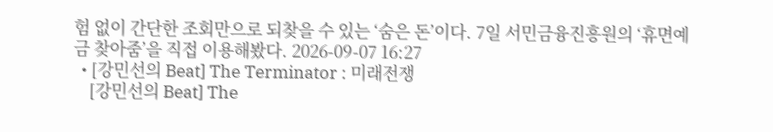험 없이 간단한 조회만으로 되찾을 수 있는 ‘숨은 돈’이다. 7일 서민금융진흥원의 ‘휴면예금 찾아줌’을 직접 이용해봤다. 2026-09-07 16:27
  • [강민선의 Beat] The Terminator : 미래전쟁
    [강민선의 Beat] The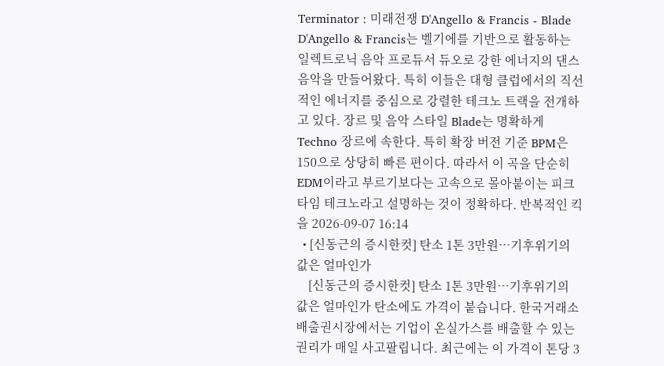Terminator : 미래전쟁 D'Angello & Francis - Blade D'Angello & Francis는 벨기에를 기반으로 활동하는 일렉트로닉 음악 프로듀서 듀오로 강한 에너지의 댄스 음악을 만들어왔다. 특히 이들은 대형 클럽에서의 직선적인 에너지를 중심으로 강렬한 테크노 트랙을 전개하고 있다. 장르 및 음악 스타일 Blade는 명확하게 Techno 장르에 속한다. 특히 확장 버전 기준 BPM은 150으로 상당히 빠른 편이다. 따라서 이 곡을 단순히 EDM이라고 부르기보다는 고속으로 몰아붙이는 피크타임 테크노라고 설명하는 것이 정확하다. 반복적인 킥을 2026-09-07 16:14
  • [신동근의 증시한컷] 탄소 1톤 3만원…기후위기의 값은 얼마인가
    [신동근의 증시한컷] 탄소 1톤 3만원…기후위기의 값은 얼마인가 탄소에도 가격이 붙습니다. 한국거래소 배출권시장에서는 기업이 온실가스를 배출할 수 있는 권리가 매일 사고팔립니다. 최근에는 이 가격이 톤당 3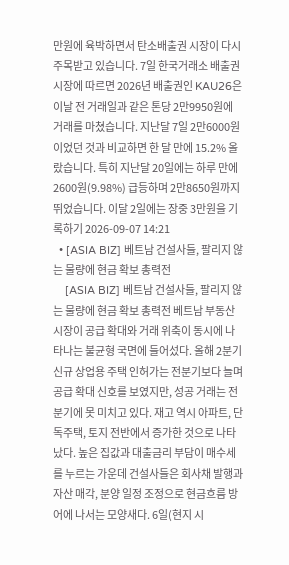만원에 육박하면서 탄소배출권 시장이 다시 주목받고 있습니다. 7일 한국거래소 배출권시장에 따르면 2026년 배출권인 KAU26은 이날 전 거래일과 같은 톤당 2만9950원에 거래를 마쳤습니다. 지난달 7일 2만6000원이었던 것과 비교하면 한 달 만에 15.2% 올랐습니다. 특히 지난달 20일에는 하루 만에 2600원(9.98%) 급등하며 2만8650원까지 뛰었습니다. 이달 2일에는 장중 3만원을 기록하기 2026-09-07 14:21
  • [ASIA BIZ] 베트남 건설사들, 팔리지 않는 물량에 현금 확보 총력전
    [ASIA BIZ] 베트남 건설사들, 팔리지 않는 물량에 현금 확보 총력전 베트남 부동산 시장이 공급 확대와 거래 위축이 동시에 나타나는 불균형 국면에 들어섰다. 올해 2분기 신규 상업용 주택 인허가는 전분기보다 늘며 공급 확대 신호를 보였지만, 성공 거래는 전분기에 못 미치고 있다. 재고 역시 아파트, 단독주택, 토지 전반에서 증가한 것으로 나타났다. 높은 집값과 대출금리 부담이 매수세를 누르는 가운데 건설사들은 회사채 발행과 자산 매각, 분양 일정 조정으로 현금흐름 방어에 나서는 모양새다. 6일(현지 시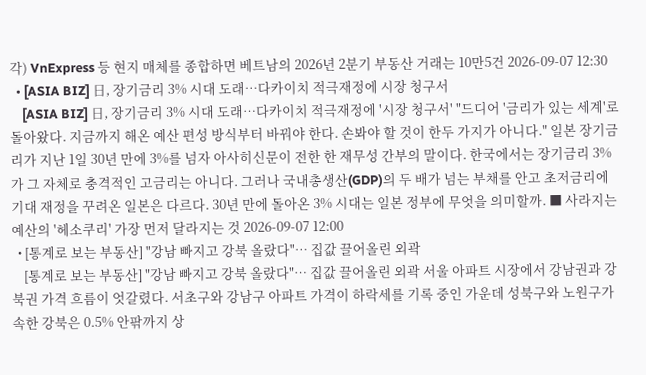각) VnExpress 등 현지 매체를 종합하면 베트남의 2026년 2분기 부동산 거래는 10만5건 2026-09-07 12:30
  • [ASIA BIZ] 日, 장기금리 3% 시대 도래…다카이치 적극재정에 시장 청구서
    [ASIA BIZ] 日, 장기금리 3% 시대 도래…다카이치 적극재정에 '시장 청구서' "드디어 '금리가 있는 세계'로 돌아왔다. 지금까지 해온 예산 편성 방식부터 바꿔야 한다. 손봐야 할 것이 한두 가지가 아니다." 일본 장기금리가 지난 1일 30년 만에 3%를 넘자 아사히신문이 전한 한 재무성 간부의 말이다. 한국에서는 장기금리 3%가 그 자체로 충격적인 고금리는 아니다. 그러나 국내총생산(GDP)의 두 배가 넘는 부채를 안고 초저금리에 기대 재정을 꾸려온 일본은 다르다. 30년 만에 돌아온 3% 시대는 일본 정부에 무엇을 의미할까. ■ 사라지는 예산의 '헤소쿠리' 가장 먼저 달라지는 것 2026-09-07 12:00
  • [통계로 보는 부동산] "강남 빠지고 강북 올랐다"… 집값 끌어올린 외곽
    [통계로 보는 부동산] "강남 빠지고 강북 올랐다"… 집값 끌어올린 외곽 서울 아파트 시장에서 강남권과 강북권 가격 흐름이 엇갈렸다. 서초구와 강남구 아파트 가격이 하락세를 기록 중인 가운데 성북구와 노원구가 속한 강북은 0.5% 안팎까지 상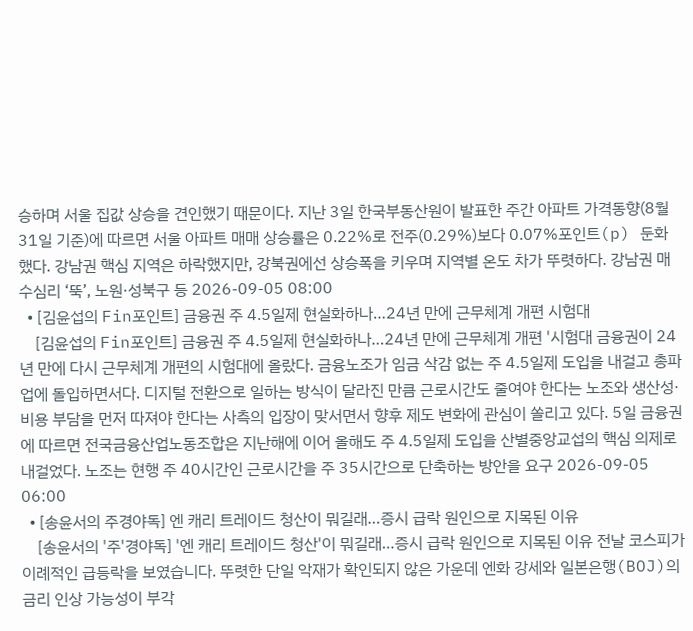승하며 서울 집값 상승을 견인했기 때문이다. 지난 3일 한국부동산원이 발표한 주간 아파트 가격동향(8월 31일 기준)에 따르면 서울 아파트 매매 상승률은 0.22%로 전주(0.29%)보다 0.07%포인트(p) 둔화했다. 강남권 핵심 지역은 하락했지만, 강북권에선 상승폭을 키우며 지역별 온도 차가 뚜렷하다. 강남권 매수심리 ‘뚝’, 노원·성북구 등 2026-09-05 08:00
  • [김윤섭의 Fin포인트] 금융권 주 4.5일제 현실화하나…24년 만에 근무체계 개편 시험대
    [김윤섭의 Fin포인트] 금융권 주 4.5일제 현실화하나…24년 만에 근무체계 개편 '시험대 금융권이 24년 만에 다시 근무체계 개편의 시험대에 올랐다. 금융노조가 임금 삭감 없는 주 4.5일제 도입을 내걸고 총파업에 돌입하면서다. 디지털 전환으로 일하는 방식이 달라진 만큼 근로시간도 줄여야 한다는 노조와 생산성·비용 부담을 먼저 따져야 한다는 사측의 입장이 맞서면서 향후 제도 변화에 관심이 쏠리고 있다. 5일 금융권에 따르면 전국금융산업노동조합은 지난해에 이어 올해도 주 4.5일제 도입을 산별중앙교섭의 핵심 의제로 내걸었다. 노조는 현행 주 40시간인 근로시간을 주 35시간으로 단축하는 방안을 요구 2026-09-05 06:00
  • [송윤서의 주경야독] 엔 캐리 트레이드 청산이 뭐길래…증시 급락 원인으로 지목된 이유
    [송윤서의 '주'경야독] '엔 캐리 트레이드 청산'이 뭐길래…증시 급락 원인으로 지목된 이유 전날 코스피가 이례적인 급등락을 보였습니다. 뚜렷한 단일 악재가 확인되지 않은 가운데 엔화 강세와 일본은행(BOJ)의 금리 인상 가능성이 부각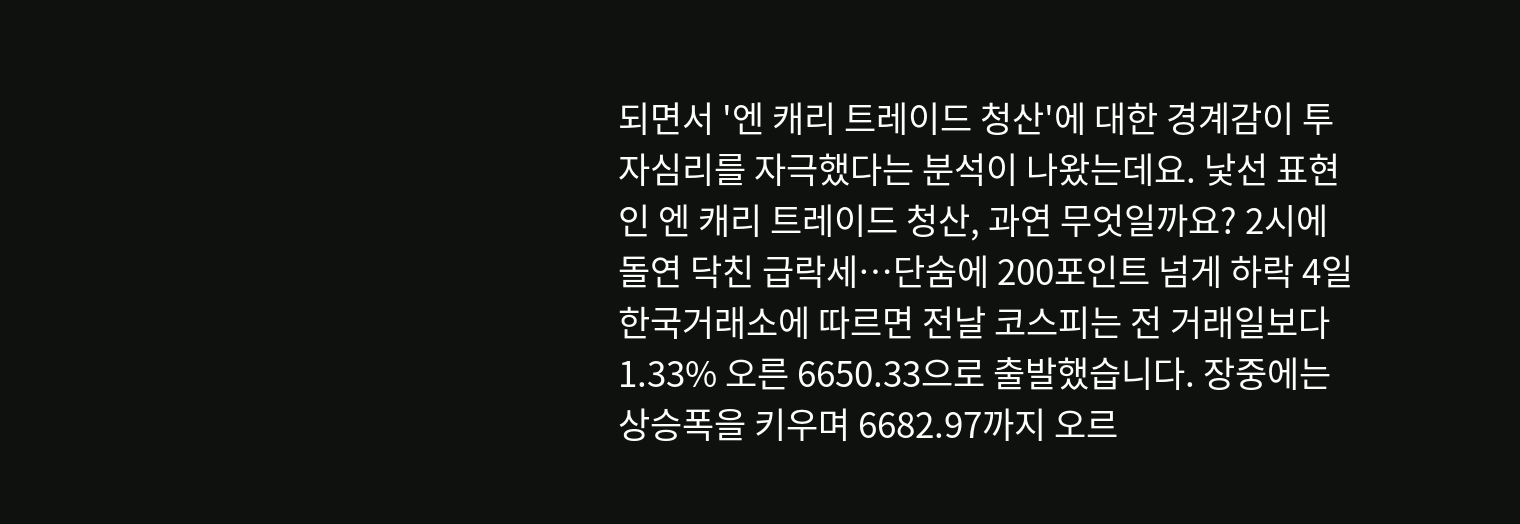되면서 '엔 캐리 트레이드 청산'에 대한 경계감이 투자심리를 자극했다는 분석이 나왔는데요. 낯선 표현인 엔 캐리 트레이드 청산, 과연 무엇일까요? 2시에 돌연 닥친 급락세…단숨에 200포인트 넘게 하락 4일 한국거래소에 따르면 전날 코스피는 전 거래일보다 1.33% 오른 6650.33으로 출발했습니다. 장중에는 상승폭을 키우며 6682.97까지 오르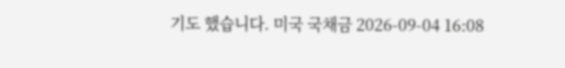기도 했습니다. 미국 국채금 2026-09-04 16:08